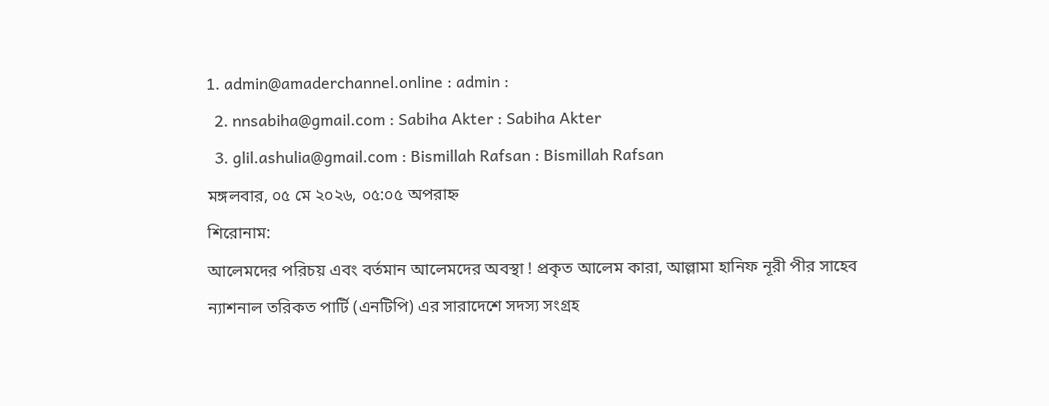1. admin@amaderchannel.online : admin :
  2. nnsabiha@gmail.com : Sabiha Akter : Sabiha Akter
  3. glil.ashulia@gmail.com : Bismillah Rafsan : Bismillah Rafsan
মঙ্গলবার, ০৫ মে ২০২৬, ০৫:০৫ অপরাহ্ন
শিরোনাম:
আলেমদের পরিচয় এবং বর্তমান আলেমদের অবস্থা ! প্রকৃত আলেম কারা, আল্লামা হানিফ নূরী পীর সাহেব ন্যাশনাল তরিকত পার্টি (এনটিপি) এর সারাদেশে সদস্য সংগ্রহ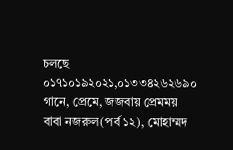চলছে ০১৭১০১৯২০২১,০১৩৩৪২৬২৬৯০ গানে, প্রেমে, জজবায় প্রেমময় বাবা নজরুল(পর্ব ১২), মোহাম্মদ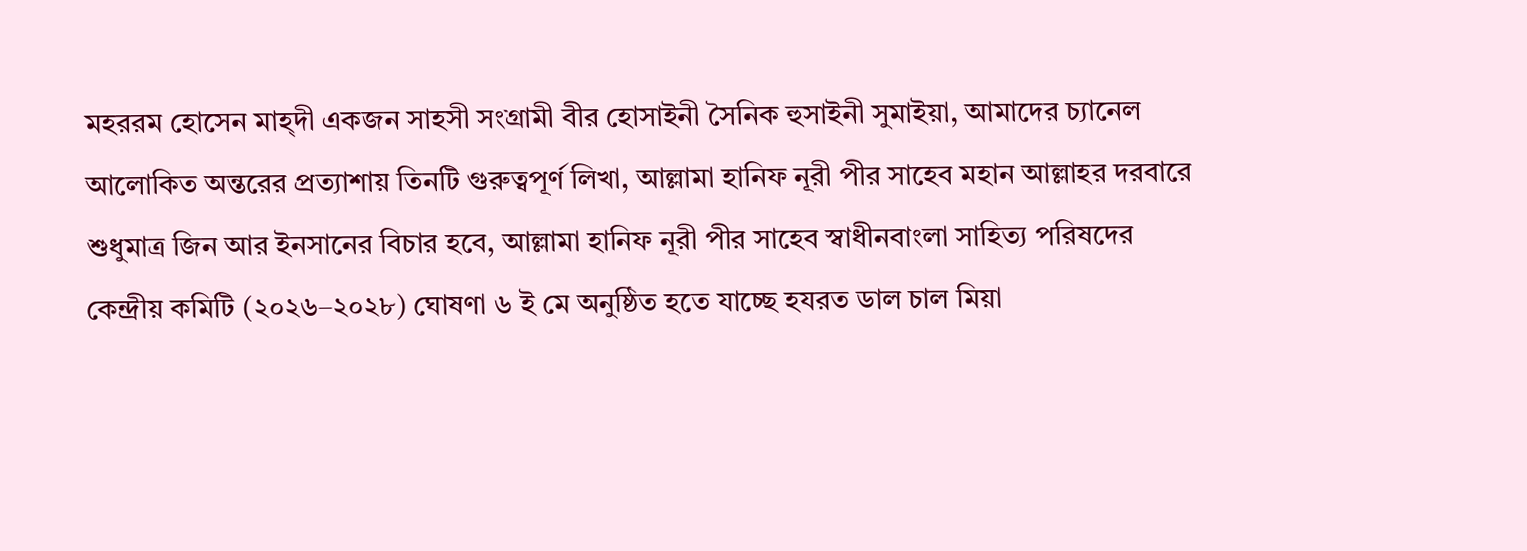মহররম হোসেন মাহ্দী একজন সাহসী সংগ্রামী বীর হোসাইনী সৈনিক হুসাইনী সুমাইয়া, আমাদের চ্যানেল  আলোকিত অন্তরের প্রত্যাশায় তিনটি গুরুত্বপূর্ণ লিখা, আল্লামা হানিফ নূরী পীর সাহেব মহান আল্লাহর দরবারে শুধুমাত্র জিন আর ইনসানের বিচার হবে, আল্লামা হানিফ নূরী পীর সাহেব স্বাধীনবাংলা সাহিত্য পরিষদের কেন্দ্রীয় কমিটি (২০২৬–২০২৮) ঘোষণা ৬ ই মে অনুষ্ঠিত হতে যাচ্ছে হযরত ডাল চাল মিয়া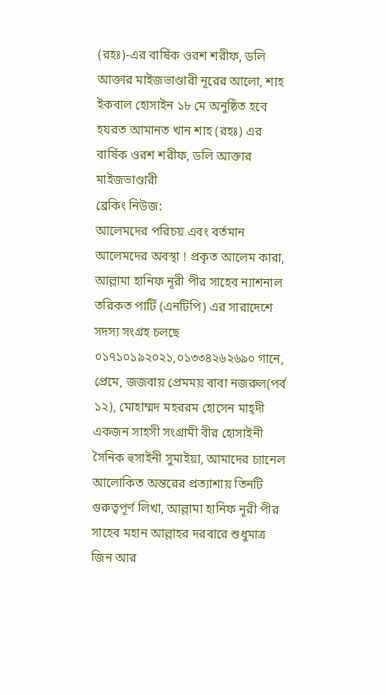(রহঃ)-এর বার্ষিক ওরশ শরীফ, ডলি আক্তার মাইজভাণ্ডারী নূরের আলো, শাহ ইকবাল হোসাইন ১৮ মে অনুষ্ঠিত হবে হযরত আমানত খান শাহ (রহঃ) এর বার্ষিক ওরশ শরীফ, ডলি আক্তার মাইজভাণ্ডারী
ব্রেকিং নিউজ:
আলেমদের পরিচয় এবং বর্তমান আলেমদের অবস্থা ! প্রকৃত আলেম কারা, আল্লামা হানিফ নূরী পীর সাহেব ন্যাশনাল তরিকত পার্টি (এনটিপি) এর সারাদেশে সদস্য সংগ্রহ চলছে ০১৭১০১৯২০২১,০১৩৩৪২৬২৬৯০ গানে, প্রেমে, জজবায় প্রেমময় বাবা নজরুল(পর্ব ১২), মোহাম্মদ মহররম হোসেন মাহ্দী একজন সাহসী সংগ্রামী বীর হোসাইনী সৈনিক হুসাইনী সুমাইয়া, আমাদের চ্যানেল  আলোকিত অন্তরের প্রত্যাশায় তিনটি গুরুত্বপূর্ণ লিখা, আল্লামা হানিফ নূরী পীর সাহেব মহান আল্লাহর দরবারে শুধুমাত্র জিন আর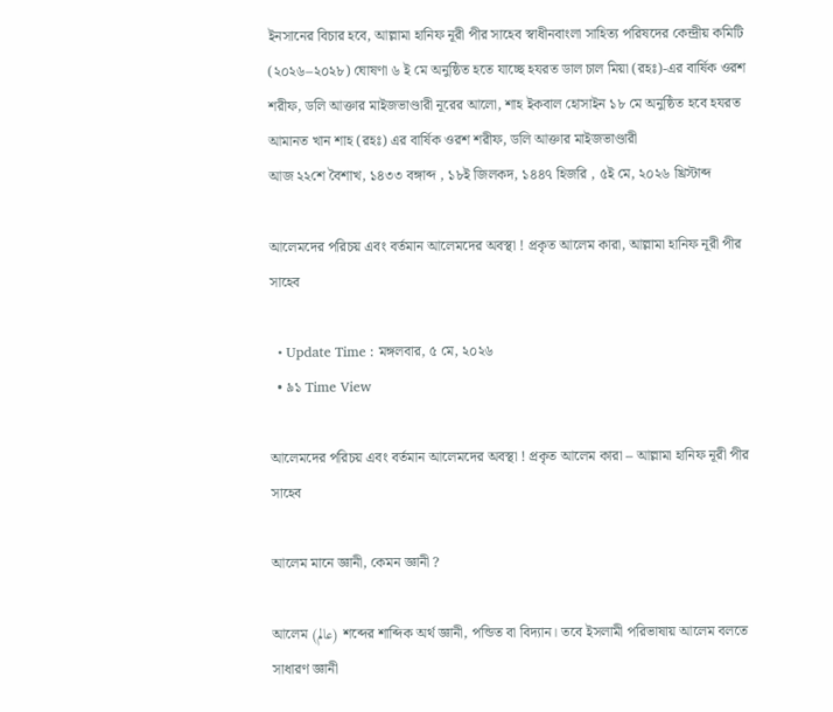ইনসানের বিচার হবে, আল্লামা হানিফ নূরী পীর সাহেব স্বাধীনবাংলা সাহিত্য পরিষদের কেন্দ্রীয় কমিটি (২০২৬–২০২৮) ঘোষণা ৬ ই মে অনুষ্ঠিত হতে যাচ্ছে হযরত ডাল চাল মিয়া (রহঃ)-এর বার্ষিক ওরশ শরীফ, ডলি আক্তার মাইজভাণ্ডারী নূরের আলো, শাহ ইকবাল হোসাইন ১৮ মে অনুষ্ঠিত হবে হযরত আমানত খান শাহ (রহঃ) এর বার্ষিক ওরশ শরীফ, ডলি আক্তার মাইজভাণ্ডারী
আজ ২২শে বৈশাখ, ১৪৩৩ বঙ্গাব্দ , ১৮ই জিলকদ, ১৪৪৭ হিজরি , ৫ই মে, ২০২৬ খ্রিস্টাব্দ

আলেমদের পরিচয় এবং বর্তমান আলেমদের অবস্থা ! প্রকৃত আলেম কারা, আল্লামা হানিফ নূরী পীর সাহেব

  • Update Time : মঙ্গলবার, ৫ মে, ২০২৬
  • ৯১ Time View

আলেমদের পরিচয় এবং বর্তমান আলেমদের অবস্থা ! প্রকৃত আলেম কারা – আল্লামা হানিফ নূরী পীর সাহেব

আলেম মানে জ্ঞানী, কেমন জ্ঞানী ?

আলেম (عالم) শব্দের শাব্দিক অর্থ জ্ঞানী, পন্ডিত বা বিদ্যান। তবে ইসলামী পরিভাষায় আলেম বলতে সাধারণ জ্ঞানী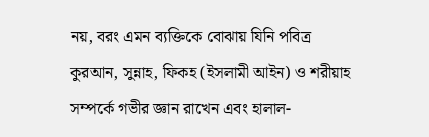নয়, বরং এমন ব্যক্তিকে বোঝায় যিনি পবিত্র কুরআন, সুন্নাহ, ফিকহ (ইসলামী আইন) ও শরীয়াহ সম্পর্কে গভীর জ্ঞান রাখেন এবং হালাল-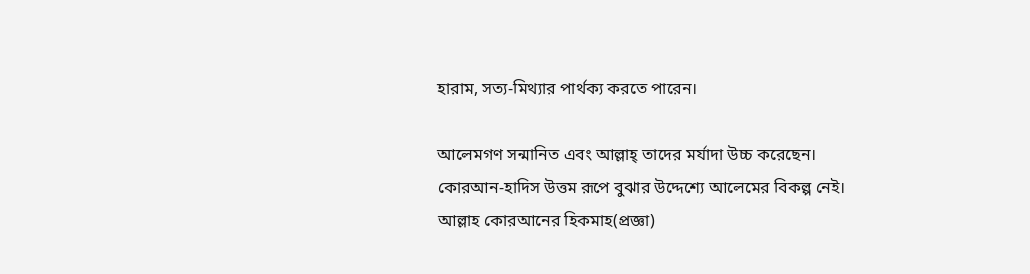হারাম, সত্য-মিথ্যার পার্থক্য করতে পারেন।

আলেমগণ সন্মানিত এবং আল্লাহ্‌ তাদের মর্যাদা উচ্চ করেছেন। কোরআন-হাদিস উত্তম রূপে বুঝার উদ্দেশ্যে আলেমের বিকল্প নেই।
আল্লাহ কোরআনের হিকমাহ(প্রজ্ঞা)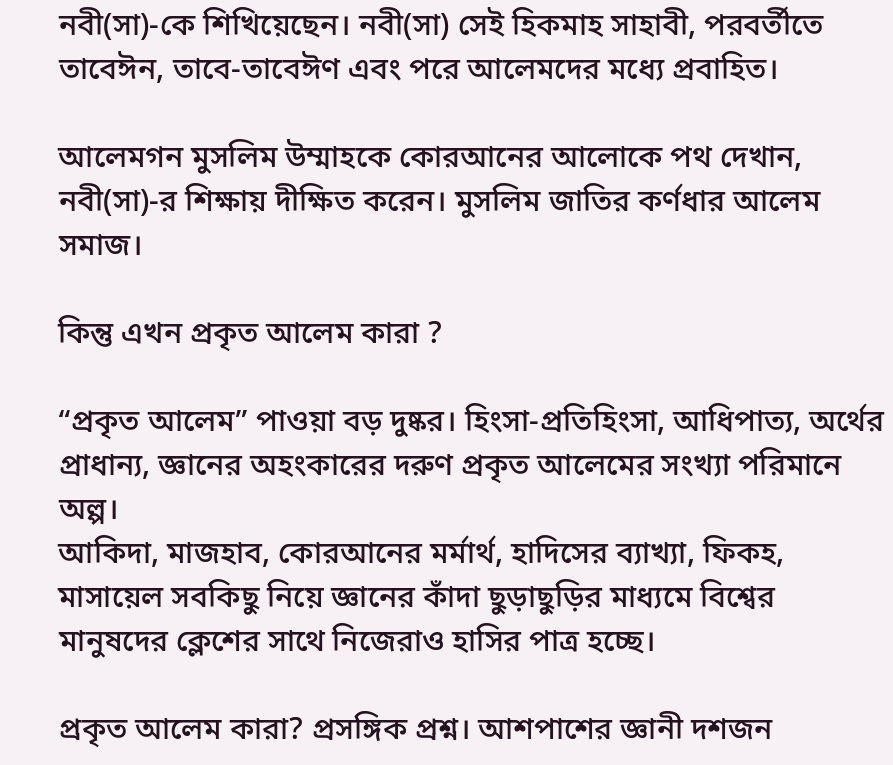নবী(সা)-কে শিখিয়েছেন। নবী(সা) সেই হিকমাহ সাহাবী, পরবর্তীতে তাবেঈন, তাবে-তাবেঈণ এবং পরে আলেমদের মধ্যে প্রবাহিত।

আলেমগন মুসলিম উম্মাহকে কোরআনের আলোকে পথ দেখান, নবী(সা)-র শিক্ষায় দীক্ষিত করেন। মুসলিম জাতির কর্ণধার আলেম সমাজ।

কিন্তু এখন প্রকৃত আলেম কারা ?

“প্রকৃত আলেম” পাওয়া বড় দুষ্কর। হিংসা-প্রতিহিংসা, আধিপাত্য, অর্থের প্রাধান্য, জ্ঞানের অহংকারের দরুণ প্রকৃত আলেমের সংখ্যা পরিমানে অল্প।
আকিদা, মাজহাব, কোরআনের মর্মার্থ, হাদিসের ব্যাখ্যা, ফিকহ, মাসায়েল সবকিছু নিয়ে জ্ঞানের কাঁদা ছুড়াছুড়ির মাধ্যমে বিশ্বের মানুষদের ক্লেশের সাথে নিজেরাও হাসির পাত্র হচ্ছে।

প্রকৃত আলেম কারা? প্রসঙ্গিক প্রশ্ন। আশপাশের জ্ঞানী দশজন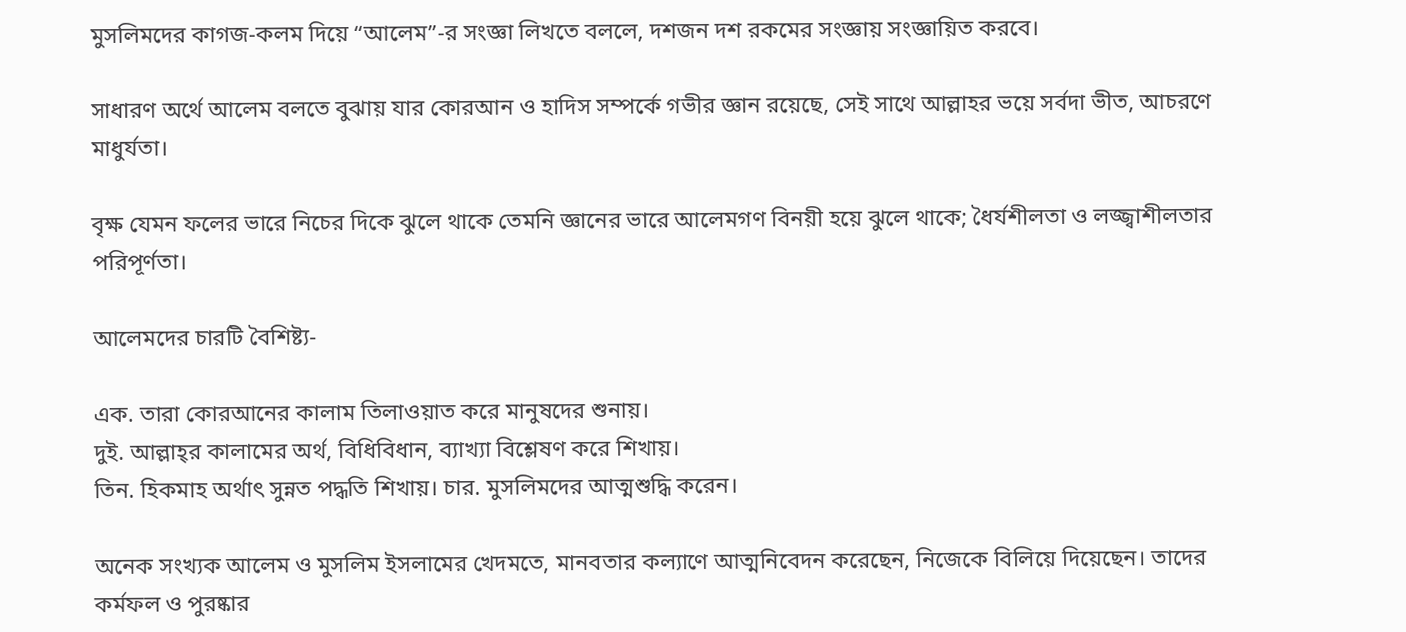মুসলিমদের কাগজ-কলম দিয়ে “আলেম”-র সংজ্ঞা লিখতে বললে, দশজন দশ রকমের সংজ্ঞায় সংজ্ঞায়িত করবে।

সাধারণ অর্থে আলেম বলতে বুঝায় যার কোরআন ও হাদিস সম্পর্কে গভীর জ্ঞান রয়েছে, সেই সাথে আল্লাহর ভয়ে সর্বদা ভীত, আচরণে মাধুর্যতা।

বৃক্ষ যেমন ফলের ভারে নিচের দিকে ঝুলে থাকে তেমনি জ্ঞানের ভারে আলেমগণ বিনয়ী হয়ে ঝুলে থাকে; ধৈর্যশীলতা ও লজ্জ্বাশীলতার পরিপূর্ণতা।

আলেমদের চারটি বৈশিষ্ট্য-

এক. তারা কোরআনের কালাম তিলাওয়াত করে মানুষদের শুনায়।
দুই. আল্লাহ্‌র কালামের অর্থ, বিধিবিধান, ব্যাখ্যা বিশ্লেষণ করে শিখায়।
তিন. হিকমাহ অর্থাৎ সুন্নত পদ্ধতি শিখায়। চার. মুসলিমদের আত্মশুদ্ধি করেন।

অনেক সংখ্যক আলেম ও মুসলিম ইসলামের খেদমতে, মানবতার কল্যাণে আত্মনিবেদন করেছেন, নিজেকে বিলিয়ে দিয়েছেন। তাদের কর্মফল ও পুরষ্কার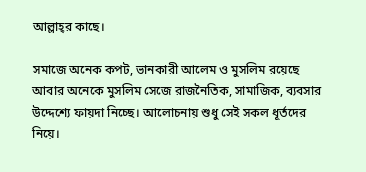আল্লাহ্‌র কাছে।

সমাজে অনেক কপট, ভানকারী আলেম ও মুসলিম রয়েছে আবার অনেকে মুসলিম সেজে রাজনৈতিক, সামাজিক, ব্যবসার উদ্দেশ্যে ফায়দা নিচ্ছে। আলোচনায় শুধু সেই সকল ধূর্তদের নিয়ে।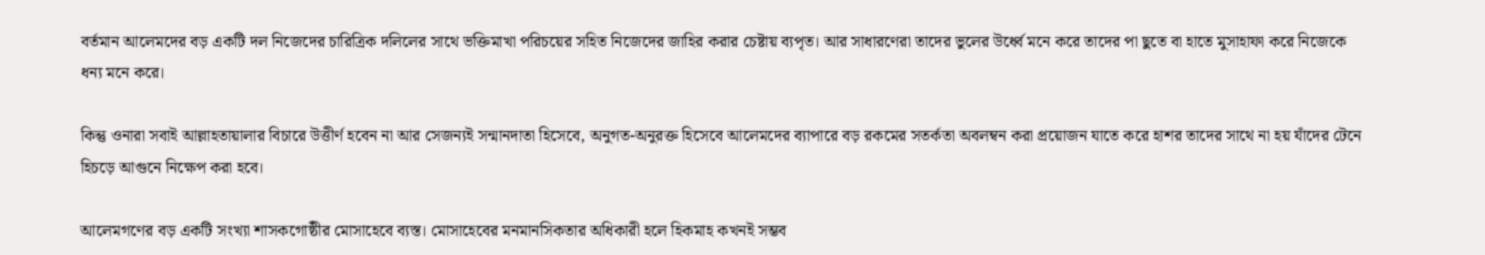বর্তমান আলেমদের বড় একটি দল নিজেদের চারিত্রিক দলিলের সাথে ভক্তিমাখা পরিচয়ের সহিত নিজেদের জাহির করার চেষ্টায় ব্যপৃত। আর সাধারণেরা তাদের ভুলের উর্ধ্বে মনে করে তাদের পা ছুতে বা হাতে মুসাহাফা করে নিজেকে ধন্য মনে করে।

কিন্তু ওনারা সবাই আল্লাহতায়ালার বিচারে উত্তীর্ণ হবেন না আর সেজন্যই সন্মানদাতা হিসেবে, অনুগত-অনুরক্ত হিসেবে আলেমদের ব্যাপারে বড় রকমের সতর্কতা অবলম্বন করা প্রয়োজন যাতে করে হাশর তাদের সাথে না হয় যাঁদের টেনে হিচড়ে আগুনে নিক্ষেপ করা হবে।

আলেমগণের বড় একটি সংখ্যা শাসকগোষ্ঠীর মোসাহেবে ব্যস্ত। মোসাহেবের মনমানসিকতার অধিকারী হলে হিকমাহ কখনই সম্ভব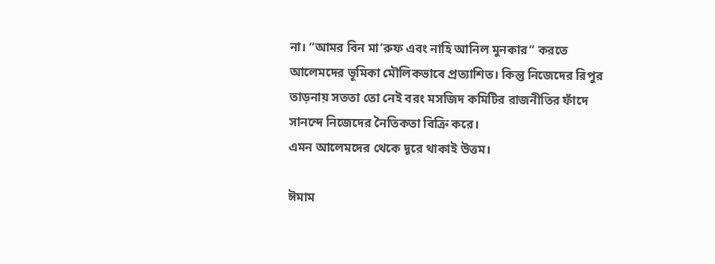না। “আমর বিন মা’রুফ এবং নাহি আনিল মুনকার” করতে আলেমদের ভূমিকা মৌলিকভাবে প্রত্যাশিত। কিন্তু নিজেদের রিপুর তাড়নায় সততা তো নেই বরং মসজিদ কমিটির রাজনীতির ফাঁদে সানন্দে নিজেদের নৈতিকতা বিক্রি করে।
এমন আলেমদের থেকে দূরে থাকাই উত্তম।

ঈমাম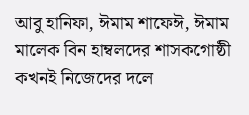আবু হানিফা, ঈমাম শাফেঈ, ঈমাম মালেক বিন হাম্বলদের শাসকগোষ্ঠী কখনই নিজেদের দলে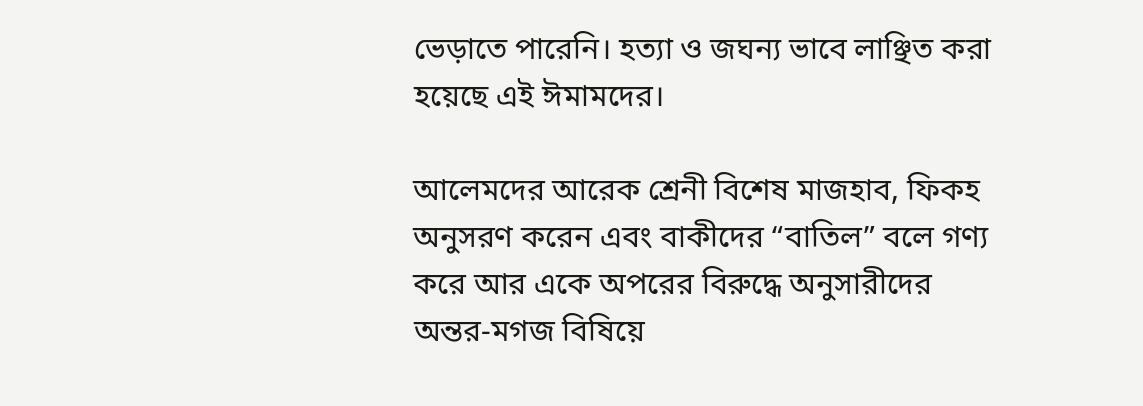ভেড়াতে পারেনি। হত্যা ও জঘন্য ভাবে লাঞ্ছিত করা হয়েছে এই ঈমামদের।

আলেমদের আরেক শ্রেনী বিশেষ মাজহাব, ফিকহ অনুসরণ করেন এবং বাকীদের “বাতিল” বলে গণ্য করে আর একে অপরের বিরুদ্ধে অনুসারীদের অন্তর-মগজ বিষিয়ে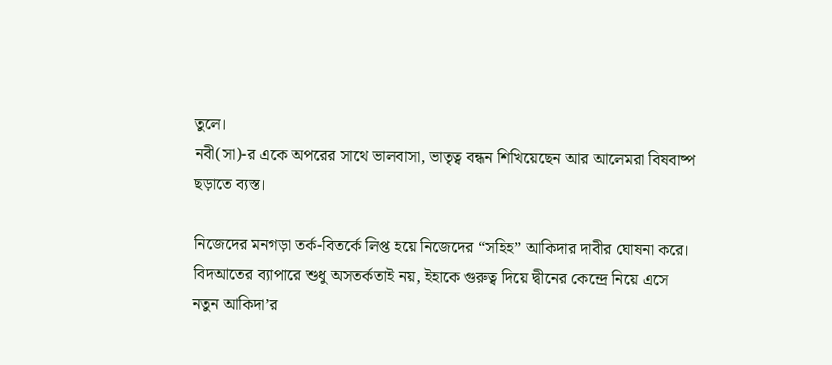তুলে।
নবী(সা)-র একে অপরের সাথে ভালবাসা, ভাতৃত্ব বন্ধন শিখিয়েছেন আর আলেমরা বিষবাষ্প ছড়াতে ব্যস্ত।

নিজেদের মনগড়া তর্ক-বিতর্কে লিপ্ত হয়ে নিজেদের “সহিহ” আকিদার দাবীর ঘোষনা করে। বিদআতের ব্যাপারে শুধু অসতর্কতাই নয়, ইহাকে গুরুত্ব দিয়ে দ্বীনের কেন্দ্রে নিয়ে এসে নতুন আকিদা’র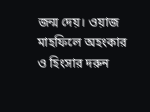জন্ম দেয়। ওয়াজ মাহফিলে অহংকার ও হিংসার দরুন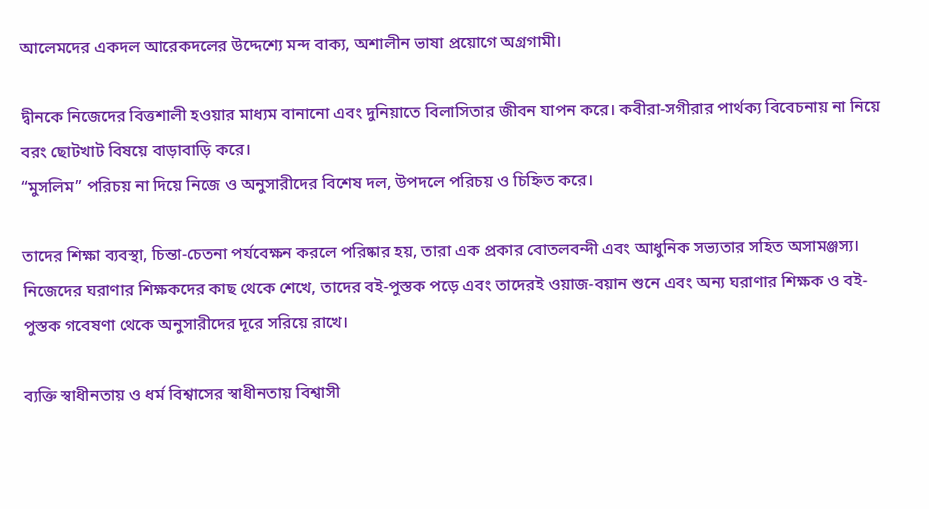আলেমদের একদল আরেকদলের উদ্দেশ্যে মন্দ বাক্য, অশালীন ভাষা প্রয়োগে অগ্রগামী।

দ্বীনকে নিজেদের বিত্তশালী হওয়ার মাধ্যম বানানো এবং দুনিয়াতে বিলাসিতার জীবন যাপন করে। কবীরা-সগীরার পার্থক্য বিবেচনায় না নিয়ে বরং ছোটখাট বিষয়ে বাড়াবাড়ি করে।
“মুসলিম” পরিচয় না দিয়ে নিজে ও অনুসারীদের বিশেষ দল, উপদলে পরিচয় ও চিহ্নিত করে।

তাদের শিক্ষা ব্যবস্থা, চিন্তা-চেতনা পর্যবেক্ষন করলে পরিষ্কার হয়, তারা এক প্রকার বোতলবন্দী এবং আধুনিক সভ্যতার সহিত অসামঞ্জস্য। নিজেদের ঘরাণার শিক্ষকদের কাছ থেকে শেখে, তাদের বই-পুস্তক পড়ে এবং তাদেরই ওয়াজ-বয়ান শুনে এবং অন্য ঘরাণার শিক্ষক ও বই-পুস্তক গবেষণা থেকে অনুসারীদের দূরে সরিয়ে রাখে।

ব্যক্তি স্বাধীনতায় ও ধর্ম বিশ্বাসের স্বাধীনতায় বিশ্বাসী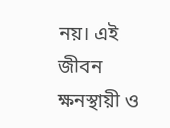নয়। এই জীবন ক্ষনস্থায়ী ও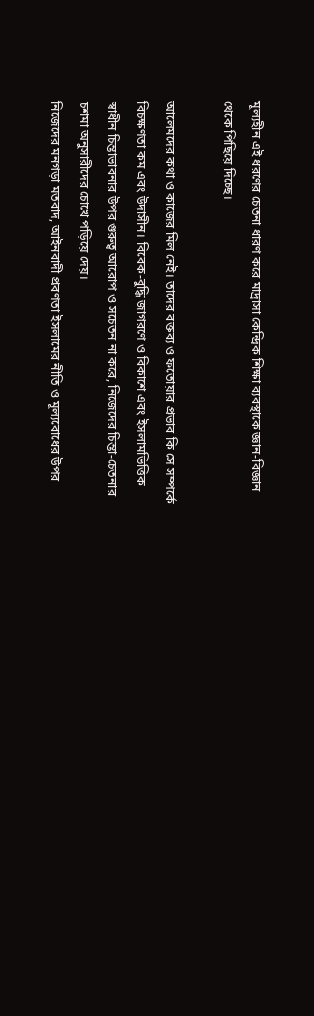মূল্যহীন এই ধরণের চেতনা ধারণ করে মাদ্রাসা কেন্দ্রিক শিক্ষা ব্যবস্থাকে জ্ঞান-বিজ্ঞান থেকে পিছিয়ে দিচ্ছে।

আলেমদের কথা ও কাজের মিল নেই। তাদের বক্তব্য ও ফতোয়ার প্রভাব কি সে সম্পর্কে বিচক্ষণতা কম এবং উদাসীন। বিবেক-বুদ্ধি জাগরণে ও বিকাশে এবং ইসলামভিত্তিক স্বাধীন চিন্তাভাবনার উপর গুরুত্ব আরোপ ও সচেতন না করে, নিজেদের চিন্তা-চেতনার চশমা অনুসারীদের চোখে পড়িয়ে দেয়।
নিজেদের মনগড়া মতবাদ, আইনবাদী প্রবণতা ইসলামের নীতি ও মূল্যবোধের উপর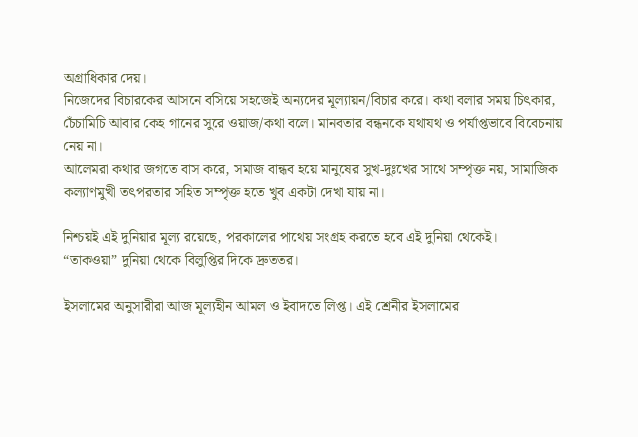অগ্রাধিকার দেয়।
নিজেদের বিচারকের আসনে বসিয়ে সহজেই অন্যদের মূল্যায়ন/বিচার করে। কথা বলার সময় চিৎকার, চেঁচামিচি আবার কেহ গানের সুরে ওয়াজ/কথা বলে। মানবতার বন্ধনকে যথাযথ ও পর্যাপ্তভাবে বিবেচনায় নেয় না।
আলেমরা কথার জগতে বাস করে, সমাজ বান্ধব হয়ে মানুষের সুখ-দুঃখের সাথে সম্পৃক্ত নয়, সামাজিক কল্যাণমুখী তৎপরতার সহিত সম্পৃক্ত হতে খুব একটা দেখা যায় না।

নিশ্চয়ই এই দুনিয়ার মূল্য রয়েছে, পরকালের পাথেয় সংগ্রহ করতে হবে এই দুনিয়া থেকেই।
“তাকওয়া” দুনিয়া থেকে বিলুপ্তির দিকে দ্রুততর।

ইসলামের অনুসারীরা আজ মূল্যহীন আমল ও ইবাদতে লিপ্ত। এই শ্রেনীর ইসলামের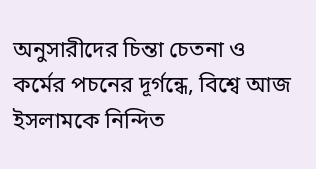অনুসারীদের চিন্তা চেতনা ও কর্মের পচনের দূর্গন্ধে, বিশ্বে আজ ইসলামকে নিন্দিত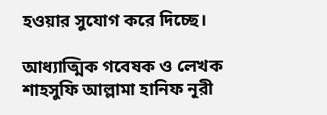হওয়ার সুযোগ করে দিচ্ছে।

আধ্যাত্মিক গবেষক ও লেখক শাহসুফি আল্লামা হানিফ নূরী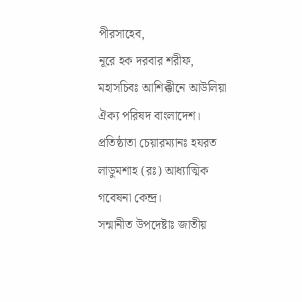পীরসাহেব,
নূরে হক দরবার শরীফ,
মহাসচিবঃ আশিক্কীনে আউলিয়া ঐক‍্য পরিষদ বাংলাদেশ।
প্রতিষ্ঠাতা চেয়ারম‍্যানঃ হযরত লাডুমশাহ (রঃ) আধ‍্যাত্মিক গবেষনা কেন্দ্র।
সন্মানীত উপদেষ্টাঃ জাতীয়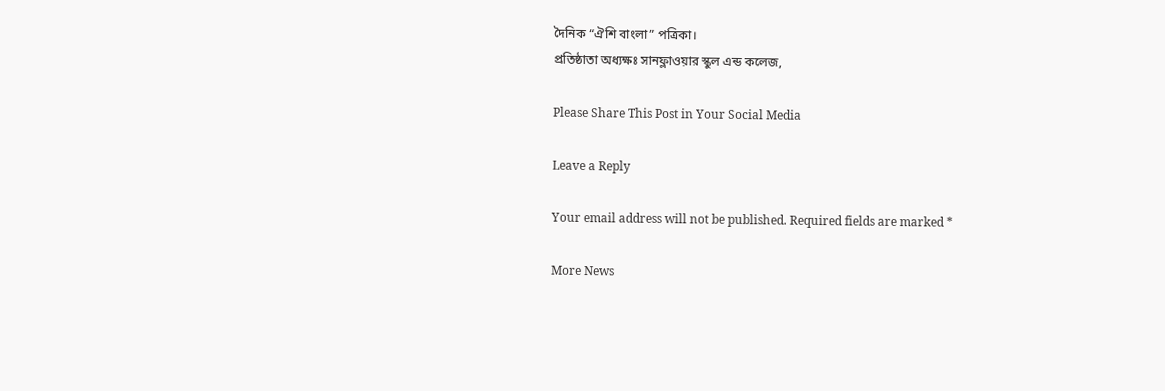দৈনিক “ঐশি বাংলা” পত্রিকা।
প্রতিষ্ঠাতা অধ‍্যক্ষঃ সানফ্লাওয়ার স্কুল এন্ড কলেজ,

Please Share This Post in Your Social Media

Leave a Reply

Your email address will not be published. Required fields are marked *

More News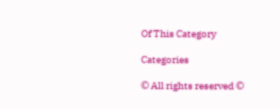Of This Category

Categories

© All rights reserved ©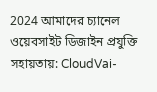2024 আমাদের চ্যানেল
ওয়েবসাইট ডিজাইন প্রযুক্তি সহায়তায়: CloudVai-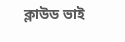ক্লাউড ভাই